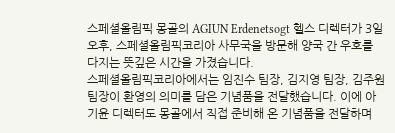스페셜올림픽 몽골의 AGIUN Erdenetsogt 헬스 디렉터가 3일 오후, 스페셜올림픽코리아 사무국을 방문해 양국 간 우호를 다지는 뜻깊은 시간을 가졌습니다.
스페셜올림픽코리아에서는 임진수 팀장, 김지영 팀장, 김주원 팀장이 환영의 의미를 담은 기념품을 전달했습니다. 이에 아기윤 디렉터도 몽골에서 직접 준비해 온 기념품을 전달하며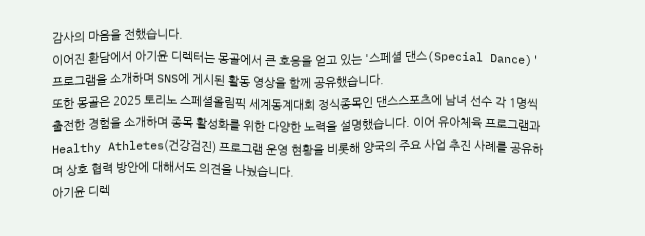감사의 마음을 전했습니다.
이어진 환담에서 아기윤 디렉터는 몽골에서 큰 호응을 얻고 있는 '스페셜 댄스(Special Dance)' 프로그램을 소개하며 SNS에 게시된 활동 영상을 함께 공유했습니다.
또한 몽골은 2025 토리노 스페셜올림픽 세계동계대회 정식종목인 댄스스포츠에 남녀 선수 각 1명씩 출전한 경험을 소개하며 종목 활성화를 위한 다양한 노력을 설명했습니다. 이어 유아체육 프로그램과 Healthy Athletes(건강검진) 프로그램 운영 현황을 비롯해 양국의 주요 사업 추진 사례를 공유하며 상호 협력 방안에 대해서도 의견을 나눴습니다.
아기윤 디렉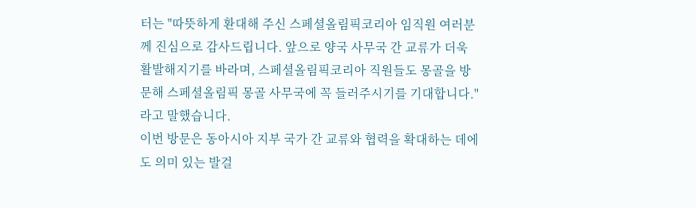터는 "따뜻하게 환대해 주신 스페셜올림픽코리아 임직원 여러분께 진심으로 감사드립니다. 앞으로 양국 사무국 간 교류가 더욱 활발해지기를 바라며, 스페셜올림픽코리아 직원들도 몽골을 방문해 스페셜올림픽 몽골 사무국에 꼭 들러주시기를 기대합니다."라고 말했습니다.
이번 방문은 동아시아 지부 국가 간 교류와 협력을 확대하는 데에도 의미 있는 발걸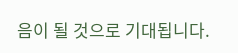음이 될 것으로 기대됩니다.